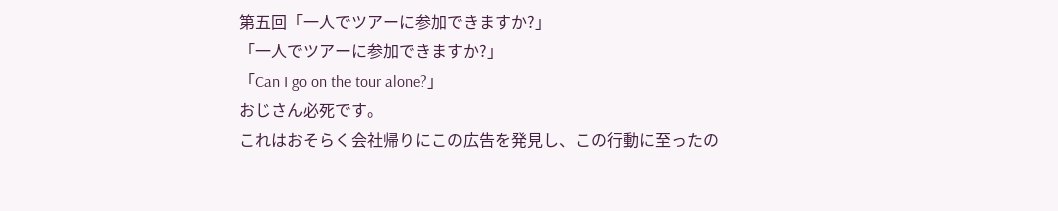第五回「一人でツアーに参加できますか?」
「一人でツアーに参加できますか?」
「Can I go on the tour alone?」
おじさん必死です。
これはおそらく会社帰りにこの広告を発見し、この行動に至ったの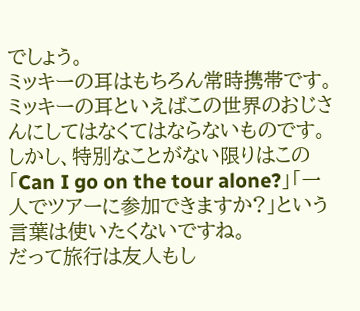でしょう。
ミッキーの耳はもちろん常時携帯です。
ミッキーの耳といえばこの世界のおじさんにしてはなくてはならないものです。
しかし、特別なことがない限りはこの「Can I go on the tour alone?」「一人でツアーに参加できますか?」という言葉は使いたくないですね。
だって旅行は友人もし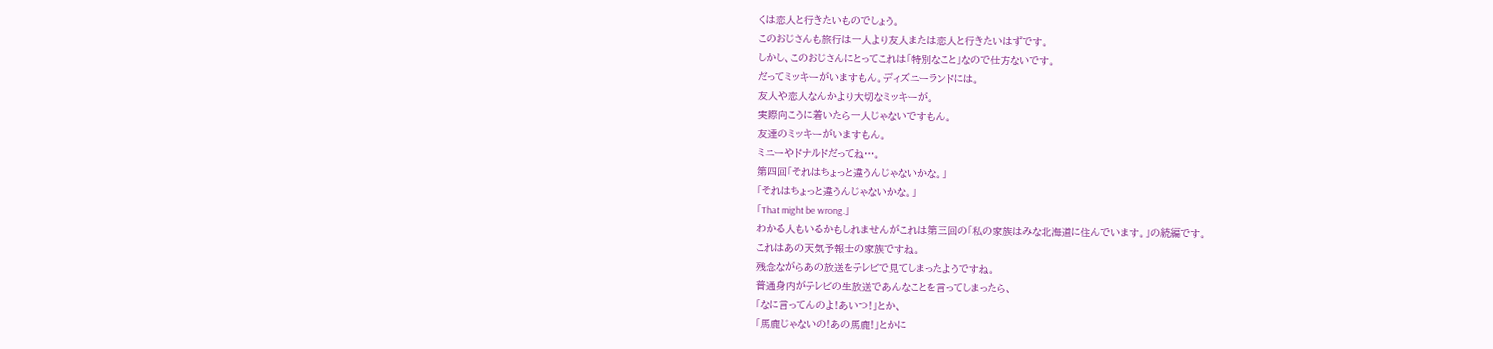くは恋人と行きたいものでしょう。
このおじさんも旅行は一人より友人または恋人と行きたいはずです。
しかし、このおじさんにとってこれは「特別なこと」なので仕方ないです。
だってミッキーがいますもん。ディズニーランドには。
友人や恋人なんかより大切なミッキーが。
実際向こうに着いたら一人じゃないですもん。
友達のミッキーがいますもん。
ミニーやドナルドだってね…。
第四回「それはちょっと違うんじゃないかな。」
「それはちょっと違うんじゃないかな。」
「That might be wrong.」
わかる人もいるかもしれませんがこれは第三回の「私の家族はみな北海道に住んでいます。」の続編です。
これはあの天気予報士の家族ですね。
残念ながらあの放送をテレビで見てしまったようですね。
普通身内がテレビの生放送であんなことを言ってしまったら、
「なに言ってんのよ!あいつ!」とか、
「馬鹿じゃないの!あの馬鹿!」とかに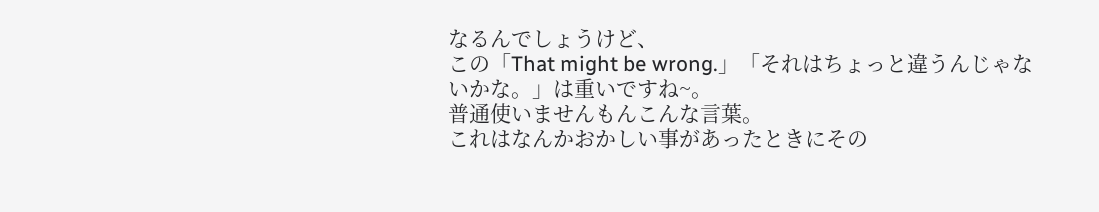なるんでしょうけど、
この「That might be wrong.」「それはちょっと違うんじゃないかな。」は重いですね~。
普通使いませんもんこんな言葉。
これはなんかおかしい事があったときにその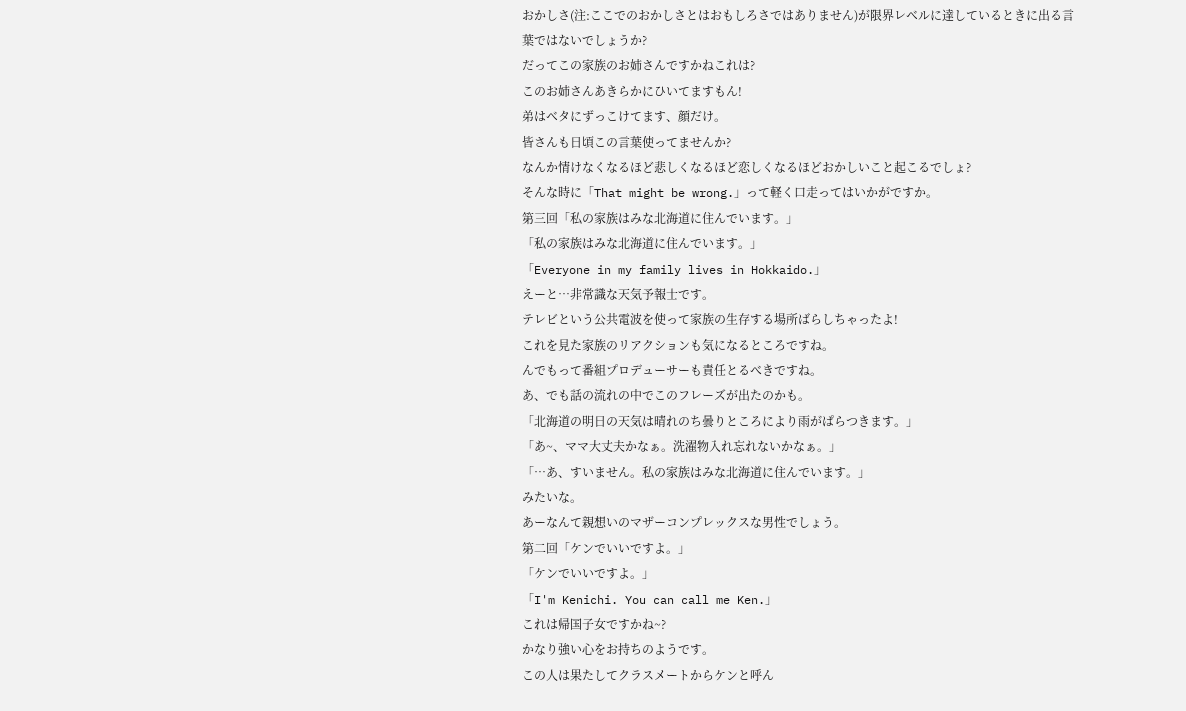おかしさ(注:ここでのおかしさとはおもしろさではありません)が限界レベルに達しているときに出る言葉ではないでしょうか?
だってこの家族のお姉さんですかねこれは?
このお姉さんあきらかにひいてますもん!
弟はベタにずっこけてます、顔だけ。
皆さんも日頃この言葉使ってませんか?
なんか情けなくなるほど悲しくなるほど恋しくなるほどおかしいこと起こるでしょ?
そんな時に「That might be wrong.」って軽く口走ってはいかがですか。
第三回「私の家族はみな北海道に住んでいます。」
「私の家族はみな北海道に住んでいます。」
「Everyone in my family lives in Hokkaido.」
えーと…非常識な天気予報士です。
テレビという公共電波を使って家族の生存する場所ばらしちゃったよ!
これを見た家族のリアクションも気になるところですね。
んでもって番組プロデューサーも責任とるべきですね。
あ、でも話の流れの中でこのフレーズが出たのかも。
「北海道の明日の天気は晴れのち曇りところにより雨がぱらつきます。」
「あ~、ママ大丈夫かなぁ。洗濯物入れ忘れないかなぁ。」
「…あ、すいません。私の家族はみな北海道に住んでいます。」
みたいな。
あーなんて親想いのマザーコンプレックスな男性でしょう。
第二回「ケンでいいですよ。」
「ケンでいいですよ。」
「I'm Kenichi. You can call me Ken.」
これは帰国子女ですかね~?
かなり強い心をお持ちのようです。
この人は果たしてクラスメートからケンと呼ん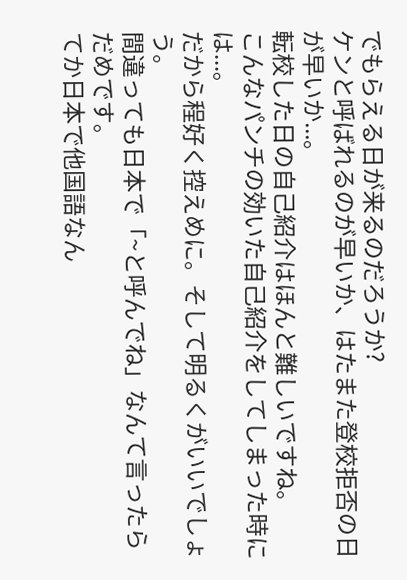でもらえる日が来るのだろうか?
ケンと呼ばれるのが早いか、はたまた登校拒否の日が早いか...。
転校した日の自己紹介はほんと難しいですね。
こんなパンチの効いた自己紹介をしてしまった時には...。
だから程好く控えめに。そして明るくがいいでしょう。
間違っても日本で「~と呼んでね」なんて言ったらだめです。
てか日本で他国語なん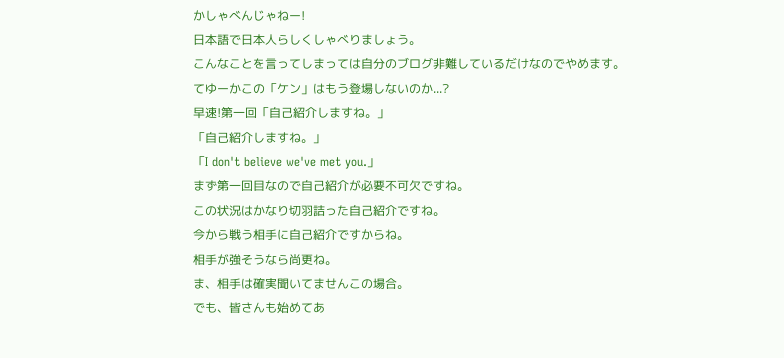かしゃべんじゃねー!
日本語で日本人らしくしゃべりましょう。
こんなことを言ってしまっては自分のブログ非難しているだけなのでやめます。
てゆーかこの「ケン」はもう登場しないのか...?
早速!第一回「自己紹介しますね。」
「自己紹介しますね。」
「I don't believe we've met you.」
まず第一回目なので自己紹介が必要不可欠ですね。
この状況はかなり切羽詰った自己紹介ですね。
今から戦う相手に自己紹介ですからね。
相手が強そうなら尚更ね。
ま、相手は確実聞いてませんこの場合。
でも、皆さんも始めてあ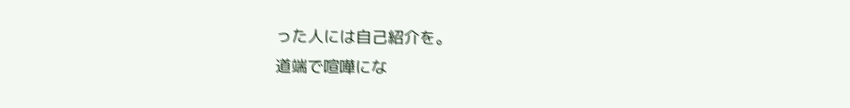った人には自己紹介を。
道端で喧嘩にな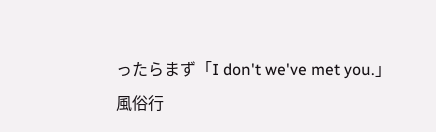ったらまず「I don't we've met you.」
風俗行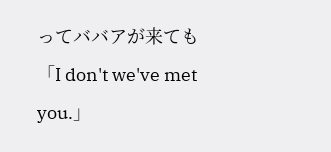ってババアが来ても「I don't we've met you.」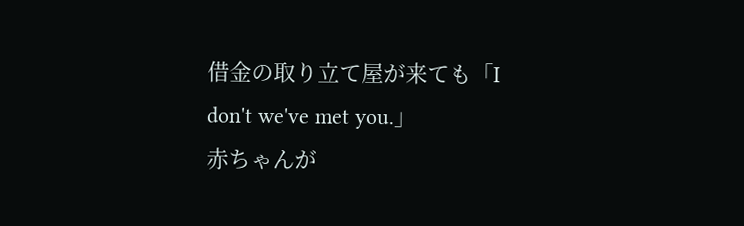借金の取り立て屋が来ても「I don't we've met you.」
赤ちゃんが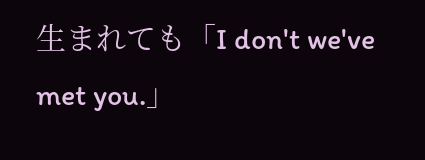生まれても「I don't we've met you.」